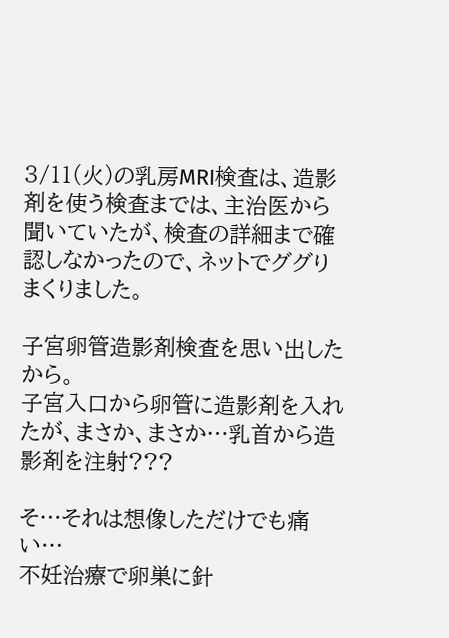3/11(火)の乳房MRI検査は、造影剤を使う検査までは、主治医から聞いていたが、検査の詳細まで確認しなかったので、ネットでググりまくりました。

子宮卵管造影剤検査を思い出したから。
子宮入口から卵管に造影剤を入れたが、まさか、まさか…乳首から造影剤を注射???

そ…それは想像しただけでも痛い…
不妊治療で卵巣に針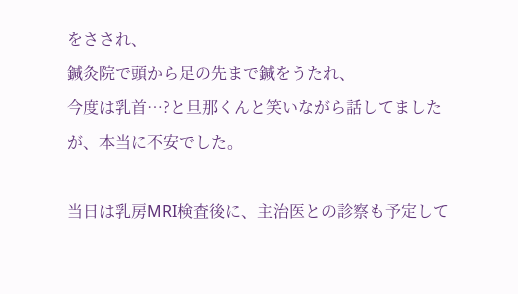をさされ、
鍼灸院で頭から足の先まで鍼をうたれ、
今度は乳首…?と旦那くんと笑いながら話してましたが、本当に不安でした。

当日は乳房MRI検査後に、主治医との診察も予定して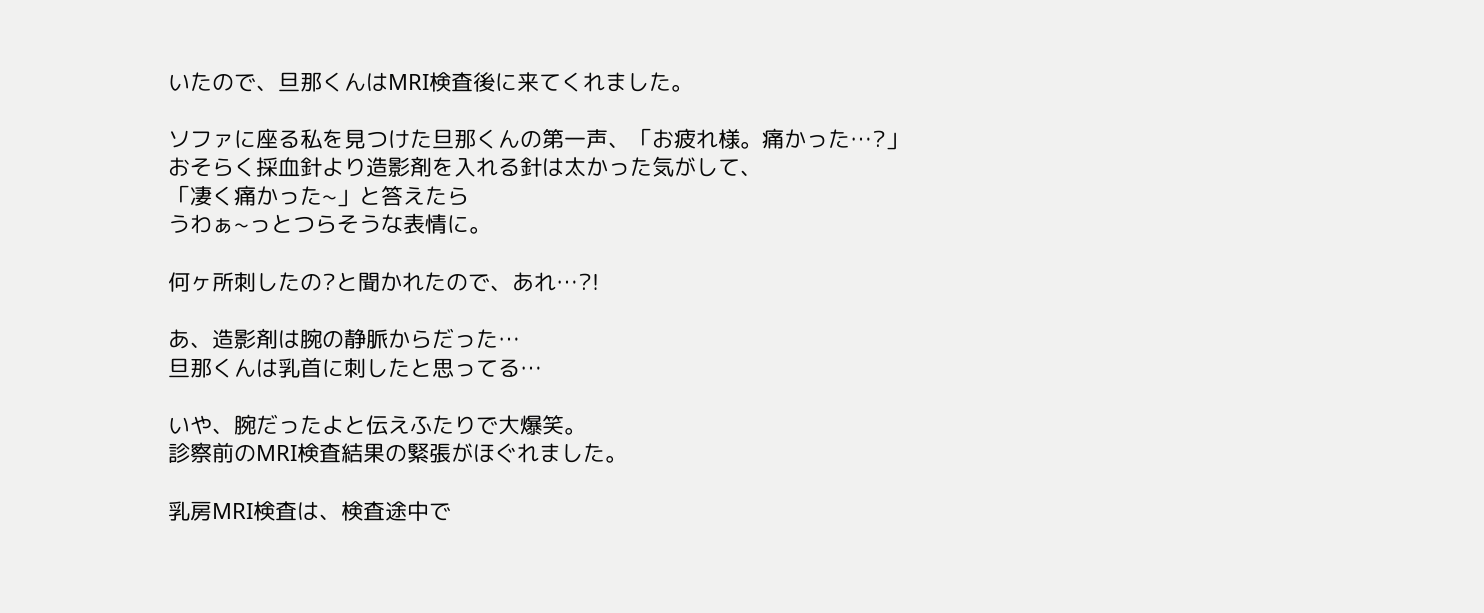いたので、旦那くんはMRI検査後に来てくれました。

ソファに座る私を見つけた旦那くんの第一声、「お疲れ様。痛かった…?」
おそらく採血針より造影剤を入れる針は太かった気がして、
「凄く痛かった~」と答えたら
うわぁ~っとつらそうな表情に。

何ヶ所刺したの?と聞かれたので、あれ…?!

あ、造影剤は腕の静脈からだった…
旦那くんは乳首に刺したと思ってる…

いや、腕だったよと伝えふたりで大爆笑。
診察前のMRI検査結果の緊張がほぐれました。

乳房MRI検査は、検査途中で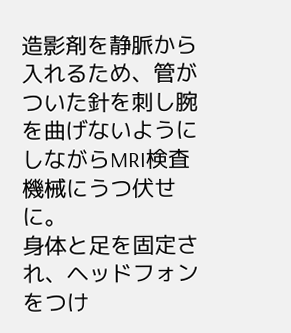造影剤を静脈から入れるため、管がついた針を刺し腕を曲げないようにしながらMRI検査機械にうつ伏せに。
身体と足を固定され、ヘッドフォンをつけ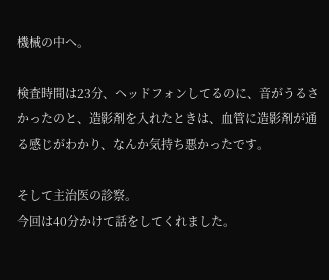機械の中へ。

検査時間は23分、ヘッドフォンしてるのに、音がうるさかったのと、造影剤を入れたときは、血管に造影剤が通る感じがわかり、なんか気持ち悪かったです。

そして主治医の診察。
今回は40分かけて話をしてくれました。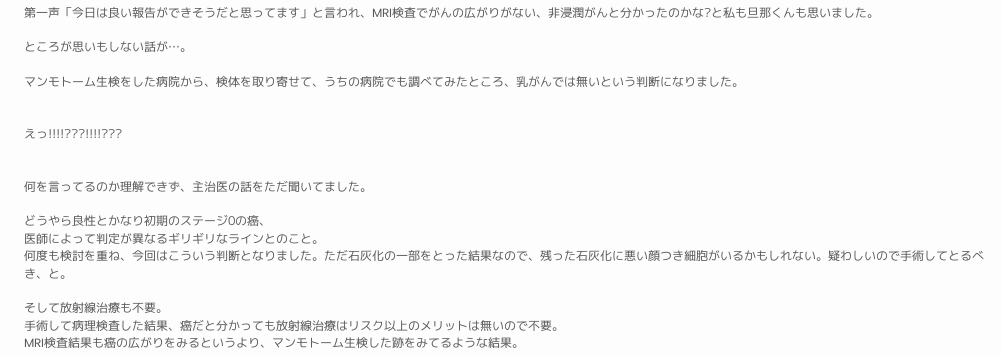第一声「今日は良い報告ができそうだと思ってます」と言われ、MRI検査でがんの広がりがない、非浸潤がんと分かったのかな?と私も旦那くんも思いました。

ところが思いもしない話が…。

マンモトーム生検をした病院から、検体を取り寄せて、うちの病院でも調べてみたところ、乳がんでは無いという判断になりました。


えっ!!!!???!!!!???


何を言ってるのか理解できず、主治医の話をただ聞いてました。

どうやら良性とかなり初期のステージ0の癌、
医師によって判定が異なるギリギリなラインとのこと。
何度も検討を重ね、今回はこういう判断となりました。ただ石灰化の一部をとった結果なので、残った石灰化に悪い顔つき細胞がいるかもしれない。疑わしいので手術してとるべき、と。

そして放射線治療も不要。
手術して病理検査した結果、癌だと分かっても放射線治療はリスク以上のメリットは無いので不要。
MRI検査結果も癌の広がりをみるというより、マンモトーム生検した跡をみてるような結果。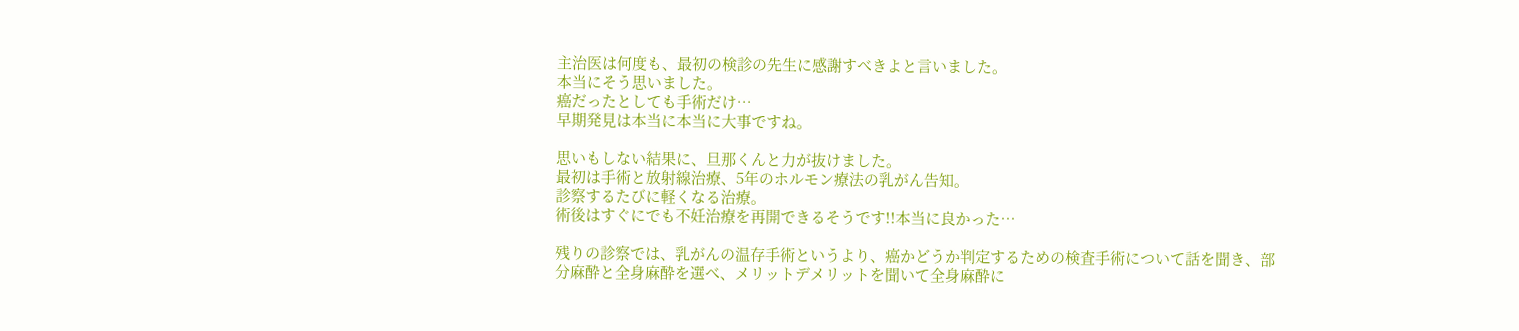主治医は何度も、最初の検診の先生に感謝すべきよと言いました。
本当にそう思いました。
癌だったとしても手術だけ…
早期発見は本当に本当に大事ですね。

思いもしない結果に、旦那くんと力が抜けました。
最初は手術と放射線治療、5年のホルモン療法の乳がん告知。
診察するたびに軽くなる治療。
術後はすぐにでも不妊治療を再開できるそうです!!本当に良かった…

残りの診察では、乳がんの温存手術というより、癌かどうか判定するための検査手術について話を聞き、部分麻酔と全身麻酔を選べ、メリットデメリットを聞いて全身麻酔に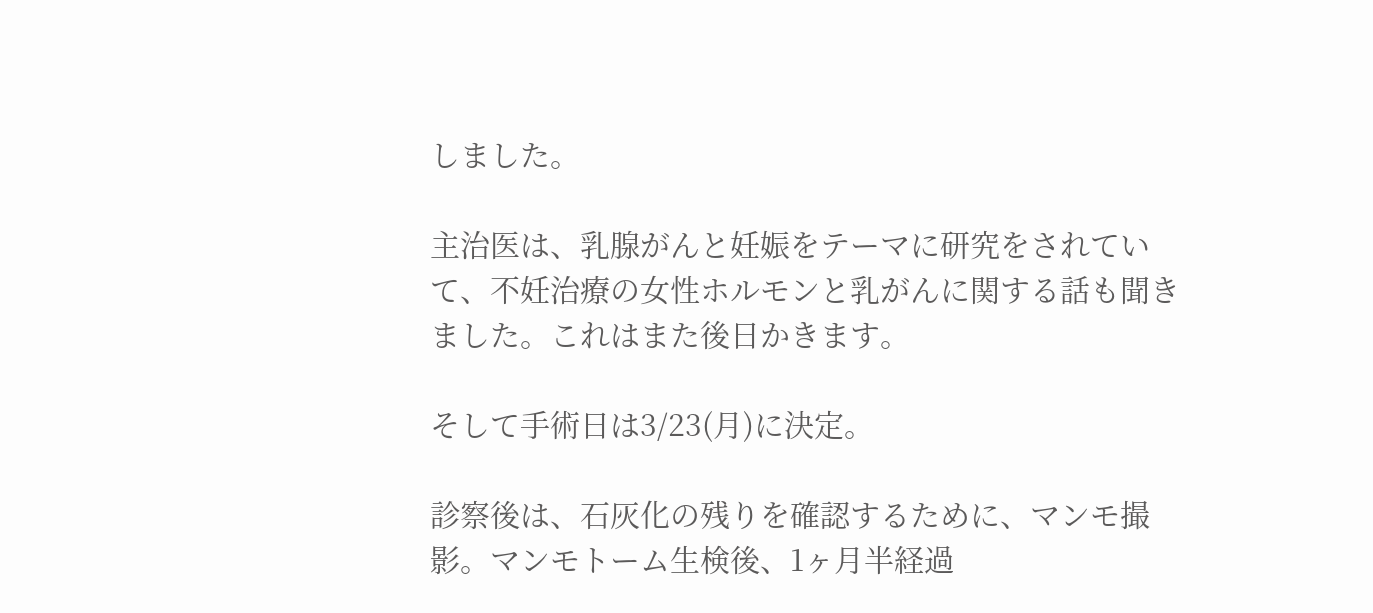しました。

主治医は、乳腺がんと妊娠をテーマに研究をされていて、不妊治療の女性ホルモンと乳がんに関する話も聞きました。これはまた後日かきます。

そして手術日は3/23(月)に決定。

診察後は、石灰化の残りを確認するために、マンモ撮影。マンモトーム生検後、1ヶ月半経過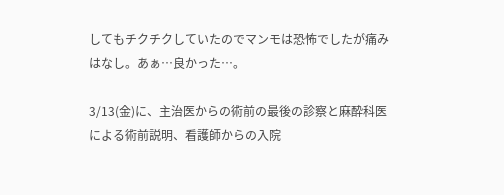してもチクチクしていたのでマンモは恐怖でしたが痛みはなし。あぁ…良かった…。

3/13(金)に、主治医からの術前の最後の診察と麻酔科医による術前説明、看護師からの入院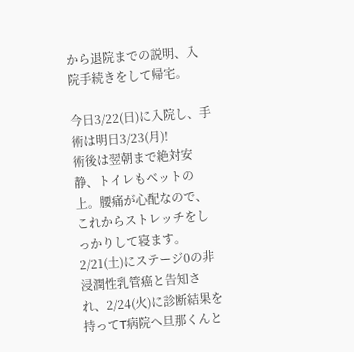から退院までの説明、入院手続きをして帰宅。

今日3/22(日)に入院し、手術は明日3/23(月)!
術後は翌朝まで絶対安静、トイレもベットの上。腰痛が心配なので、これからストレッチをしっかりして寝ます。
2/21(土)にステージ0の非浸潤性乳管癌と告知され、2/24(火)に診断結果を持ってT病院へ旦那くんと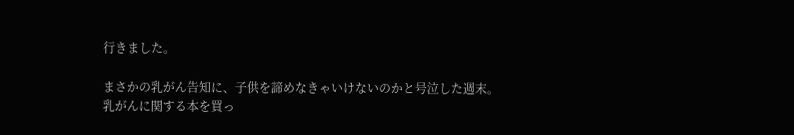行きました。

まさかの乳がん告知に、子供を諦めなきゃいけないのかと号泣した週末。
乳がんに関する本を買っ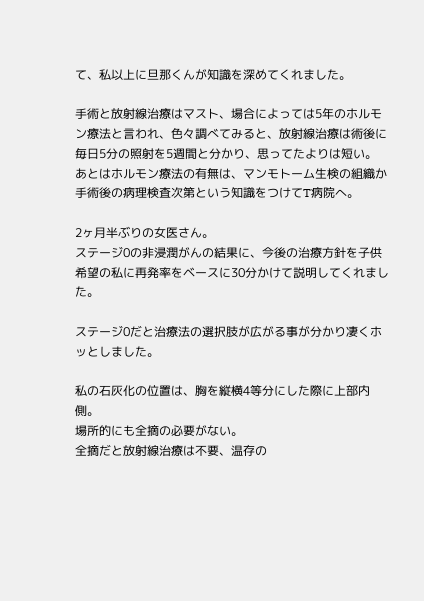て、私以上に旦那くんが知識を深めてくれました。

手術と放射線治療はマスト、場合によっては5年のホルモン療法と言われ、色々調べてみると、放射線治療は術後に毎日5分の照射を5週間と分かり、思ってたよりは短い。
あとはホルモン療法の有無は、マンモトーム生検の組織か手術後の病理検査次第という知識をつけてT病院へ。

2ヶ月半ぶりの女医さん。
ステージ0の非浸潤がんの結果に、今後の治療方針を子供希望の私に再発率をベースに30分かけて説明してくれました。

ステージ0だと治療法の選択肢が広がる事が分かり凄くホッとしました。

私の石灰化の位置は、胸を縦横4等分にした際に上部内側。
場所的にも全摘の必要がない。
全摘だと放射線治療は不要、温存の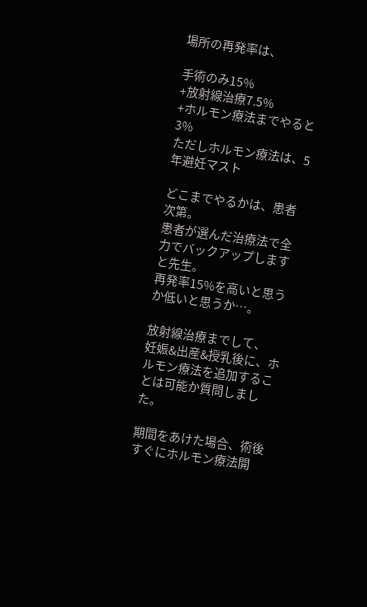場所の再発率は、

手術のみ15%
+放射線治療7.5%
+ホルモン療法までやると3%
ただしホルモン療法は、5年避妊マスト

どこまでやるかは、患者次第。
患者が選んだ治療法で全力でバックアップしますと先生。
再発率15%を高いと思うか低いと思うか…。

放射線治療までして、
妊娠&出産&授乳後に、ホルモン療法を追加することは可能か質問しました。

期間をあけた場合、術後すぐにホルモン療法開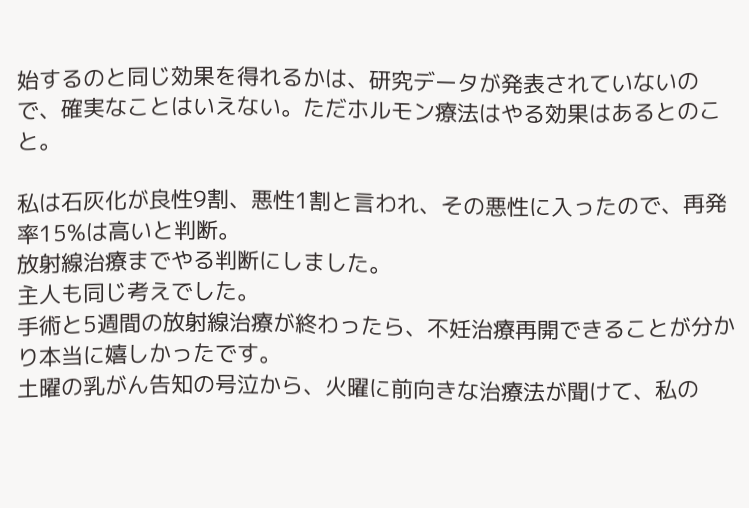始するのと同じ効果を得れるかは、研究データが発表されていないので、確実なことはいえない。ただホルモン療法はやる効果はあるとのこと。

私は石灰化が良性9割、悪性1割と言われ、その悪性に入ったので、再発率15%は高いと判断。
放射線治療までやる判断にしました。
主人も同じ考えでした。
手術と5週間の放射線治療が終わったら、不妊治療再開できることが分かり本当に嬉しかったです。
土曜の乳がん告知の号泣から、火曜に前向きな治療法が聞けて、私の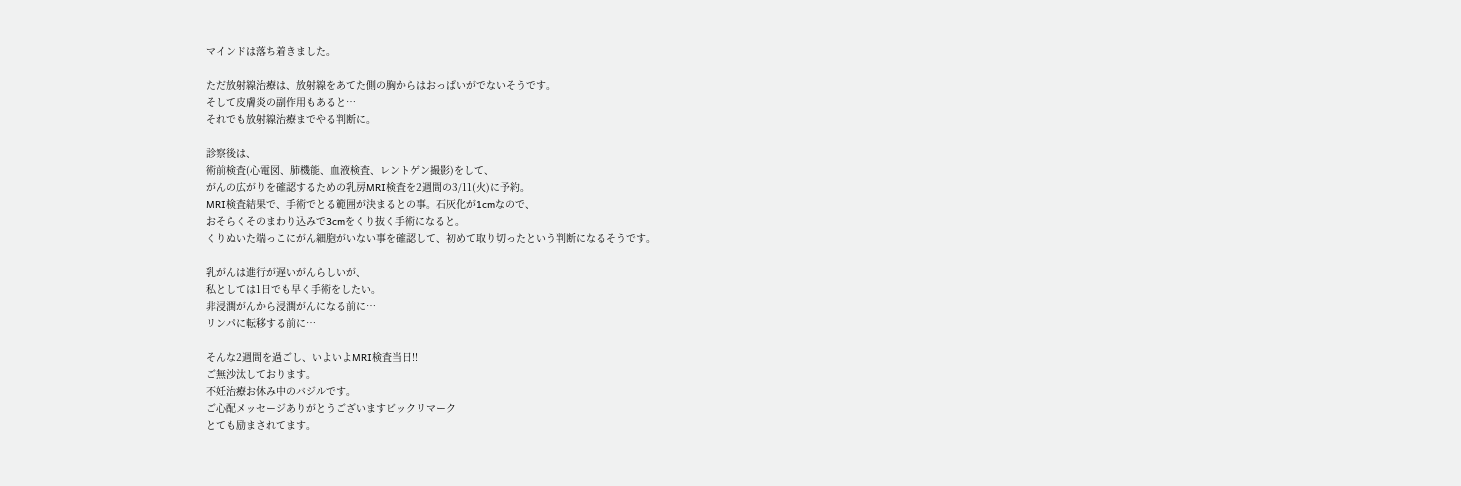マインドは落ち着きました。

ただ放射線治療は、放射線をあてた側の胸からはおっぱいがでないそうです。
そして皮膚炎の副作用もあると…
それでも放射線治療までやる判断に。

診察後は、
術前検査(心電図、肺機能、血液検査、レントゲン撮影)をして、
がんの広がりを確認するための乳房MRI検査を2週間の3/11(火)に予約。
MRI検査結果で、手術でとる範囲が決まるとの事。石灰化が1cmなので、
おそらくそのまわり込みで3cmをくり抜く手術になると。
くりぬいた端っこにがん細胞がいない事を確認して、初めて取り切ったという判断になるそうです。

乳がんは進行が遅いがんらしいが、
私としては1日でも早く手術をしたい。
非浸潤がんから浸潤がんになる前に…
リンパに転移する前に…

そんな2週間を過ごし、いよいよMRI検査当日!!
ご無沙汰しております。
不妊治療お休み中のバジルです。
ご心配メッセージありがとうございますビックリマーク
とても励まされてます。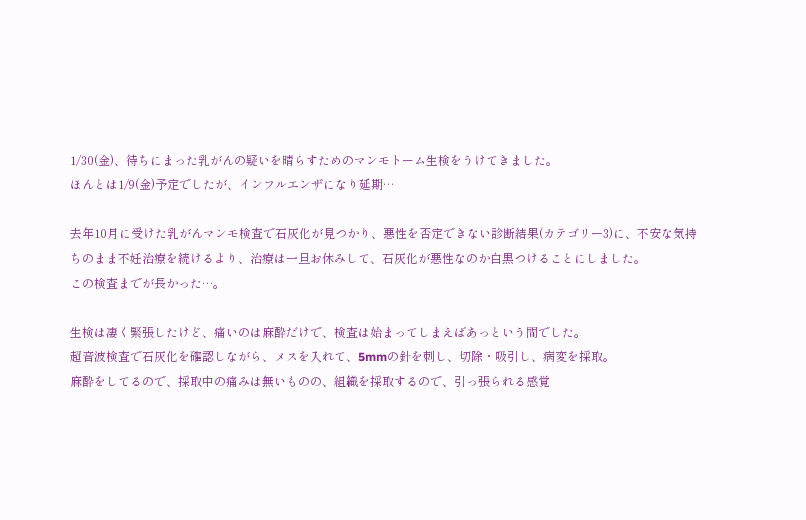1/30(金)、待ちにまった乳がんの疑いを晴らすためのマンモトーム生検をうけてきました。
ほんとは1/9(金)予定でしたが、インフルエンザになり延期…

去年10月に受けた乳がんマンモ検査で石灰化が見つかり、悪性を否定できない診断結果(カテゴリー3)に、不安な気持ちのまま不妊治療を続けるより、治療は一旦お休みして、石灰化が悪性なのか白黒つけることにしました。
この検査までが長かった…。

生検は凄く緊張したけど、痛いのは麻酔だけで、検査は始まってしまえばあっという間でした。
超音波検査で石灰化を確認しながら、メスを入れて、5mmの針を刺し、切除・吸引し、病変を採取。
麻酔をしてるので、採取中の痛みは無いものの、組織を採取するので、引っ張られる感覚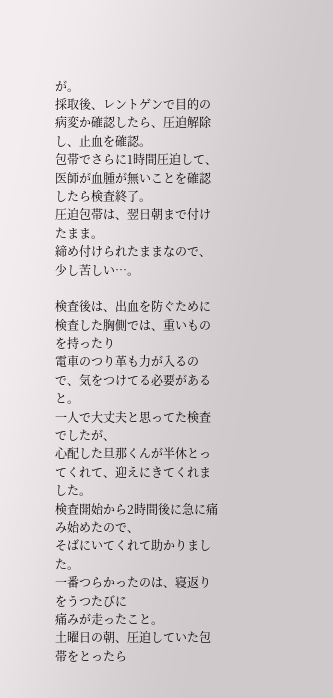が。
採取後、レントゲンで目的の病変か確認したら、圧迫解除し、止血を確認。
包帯でさらに1時間圧迫して、医師が血腫が無いことを確認したら検査終了。
圧迫包帯は、翌日朝まで付けたまま。
締め付けられたままなので、少し苦しい…。

検査後は、出血を防ぐために検査した胸側では、重いものを持ったり
電車のつり革も力が入るので、気をつけてる必要があると。
一人で大丈夫と思ってた検査でしたが、
心配した旦那くんが半休とってくれて、迎えにきてくれました。
検査開始から2時間後に急に痛み始めたので、
そばにいてくれて助かりました。
一番つらかったのは、寝返りをうつたびに
痛みが走ったこと。
土曜日の朝、圧迫していた包帯をとったら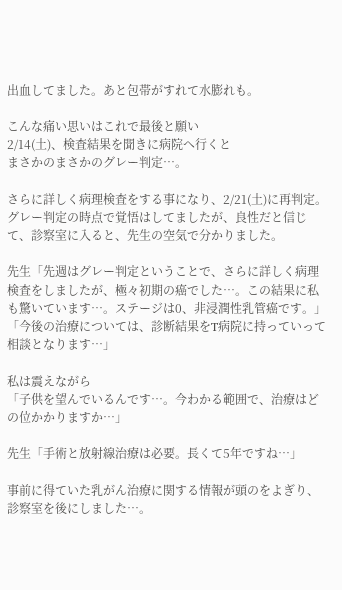出血してました。あと包帯がすれて水膨れも。

こんな痛い思いはこれで最後と願い
2/14(土)、検査結果を聞きに病院へ行くと
まさかのまさかのグレー判定…。

さらに詳しく病理検査をする事になり、2/21(土)に再判定。
グレー判定の時点で覚悟はしてましたが、良性だと信じて、診察室に入ると、先生の空気で分かりました。

先生「先週はグレー判定ということで、さらに詳しく病理検査をしましたが、極々初期の癌でした…。この結果に私も驚いています…。ステージは0、非浸潤性乳管癌です。」
「今後の治療については、診断結果をT病院に持っていって相談となります…」

私は震えながら
「子供を望んでいるんです…。今わかる範囲で、治療はどの位かかりますか…」

先生「手術と放射線治療は必要。長くて5年ですね…」

事前に得ていた乳がん治療に関する情報が頭のをよぎり、診察室を後にしました…。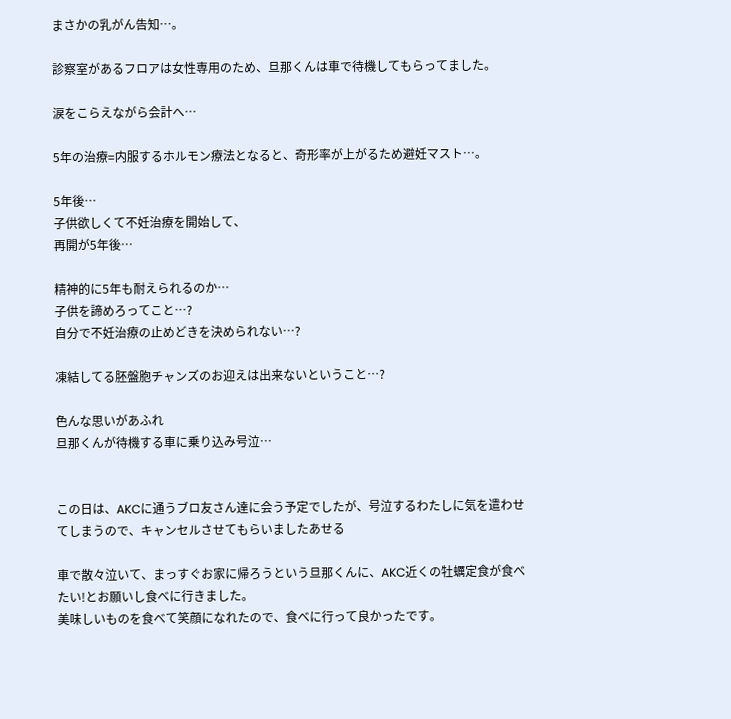まさかの乳がん告知…。

診察室があるフロアは女性専用のため、旦那くんは車で待機してもらってました。

涙をこらえながら会計へ…

5年の治療=内服するホルモン療法となると、奇形率が上がるため避妊マスト…。

5年後…
子供欲しくて不妊治療を開始して、
再開が5年後…

精神的に5年も耐えられるのか…
子供を諦めろってこと…?
自分で不妊治療の止めどきを決められない…?

凍結してる胚盤胞チャンズのお迎えは出来ないということ…?

色んな思いがあふれ
旦那くんが待機する車に乗り込み号泣…


この日は、AKCに通うブロ友さん達に会う予定でしたが、号泣するわたしに気を遣わせてしまうので、キャンセルさせてもらいましたあせる

車で散々泣いて、まっすぐお家に帰ろうという旦那くんに、AKC近くの牡蠣定食が食べたい!とお願いし食べに行きました。
美味しいものを食べて笑顔になれたので、食べに行って良かったです。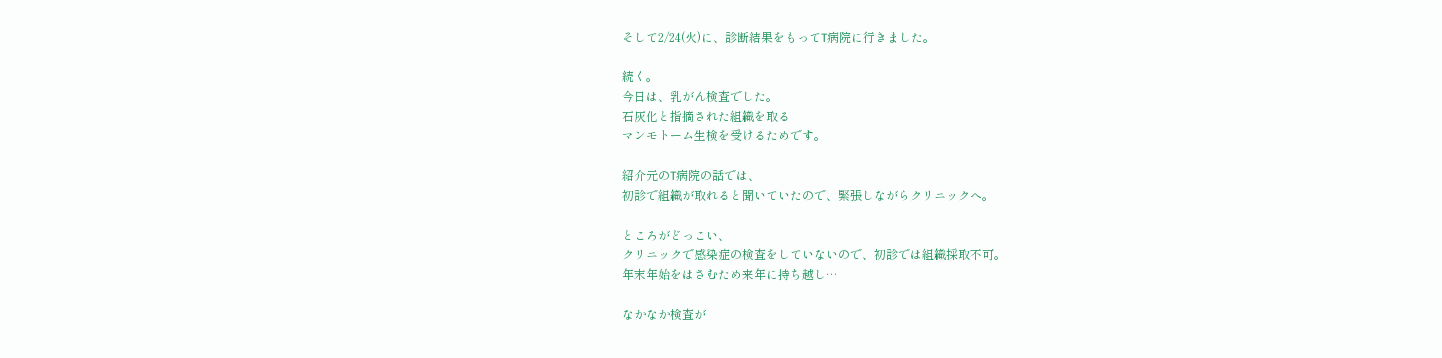そして2/24(火)に、診断結果をもってT病院に行きました。

続く。
今日は、乳がん検査でした。
石灰化と指摘された組織を取る
マンモトーム生検を受けるためです。

紹介元のT病院の話では、
初診で組織が取れると聞いていたので、緊張しながらクリニックへ。

ところがどっこい、
クリニックで感染症の検査をしていないので、初診では組織採取不可。
年末年始をはさむため来年に持ち越し…

なかなか検査が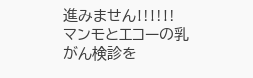進みません‼‼‼
マンモとエコーの乳がん検診を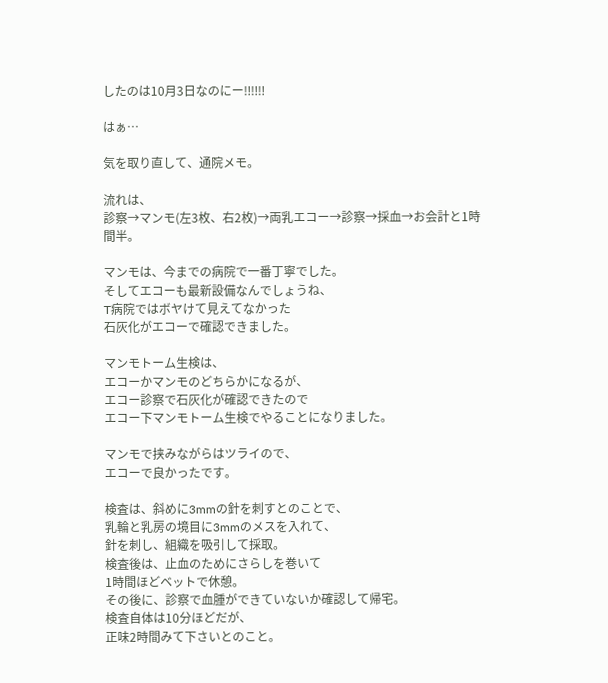したのは10月3日なのにー‼‼‼

はぁ…

気を取り直して、通院メモ。

流れは、
診察→マンモ(左3枚、右2枚)→両乳エコー→診察→採血→お会計と1時間半。

マンモは、今までの病院で一番丁寧でした。
そしてエコーも最新設備なんでしょうね、
T病院ではボヤけて見えてなかった
石灰化がエコーで確認できました。

マンモトーム生検は、
エコーかマンモのどちらかになるが、
エコー診察で石灰化が確認できたので
エコー下マンモトーム生検でやることになりました。

マンモで挟みながらはツライので、
エコーで良かったです。

検査は、斜めに3mmの針を刺すとのことで、
乳輪と乳房の境目に3mmのメスを入れて、
針を刺し、組織を吸引して採取。
検査後は、止血のためにさらしを巻いて
1時間ほどベットで休憩。
その後に、診察で血腫ができていないか確認して帰宅。
検査自体は10分ほどだが、
正味2時間みて下さいとのこと。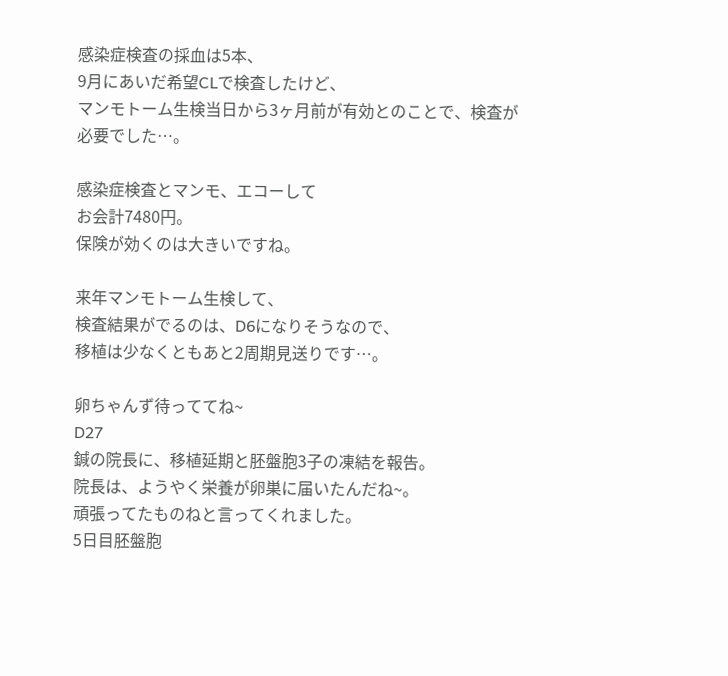感染症検査の採血は5本、
9月にあいだ希望CLで検査したけど、
マンモトーム生検当日から3ヶ月前が有効とのことで、検査が必要でした…。

感染症検査とマンモ、エコーして
お会計7480円。
保険が効くのは大きいですね。

来年マンモトーム生検して、
検査結果がでるのは、D6になりそうなので、
移植は少なくともあと2周期見送りです…。

卵ちゃんず待っててね~
D27
鍼の院長に、移植延期と胚盤胞3子の凍結を報告。
院長は、ようやく栄養が卵巣に届いたんだね~。
頑張ってたものねと言ってくれました。
5日目胚盤胞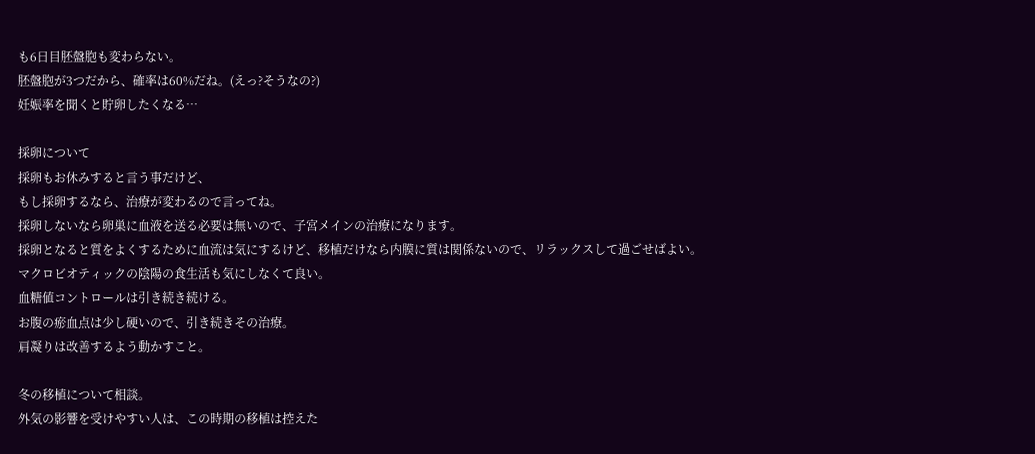も6日目胚盤胞も変わらない。
胚盤胞が3つだから、確率は60%だね。(えっ?そうなの?)
妊娠率を聞くと貯卵したくなる…

採卵について
採卵もお休みすると言う事だけど、
もし採卵するなら、治療が変わるので言ってね。
採卵しないなら卵巣に血液を送る必要は無いので、子宮メインの治療になります。
採卵となると質をよくするために血流は気にするけど、移植だけなら内膜に質は関係ないので、リラックスして過ごせばよい。
マクロビオティックの陰陽の食生活も気にしなくて良い。
血糖値コントロールは引き続き続ける。
お腹の瘀血点は少し硬いので、引き続きその治療。
肩凝りは改善するよう動かすこと。

冬の移植について相談。
外気の影響を受けやすい人は、この時期の移植は控えた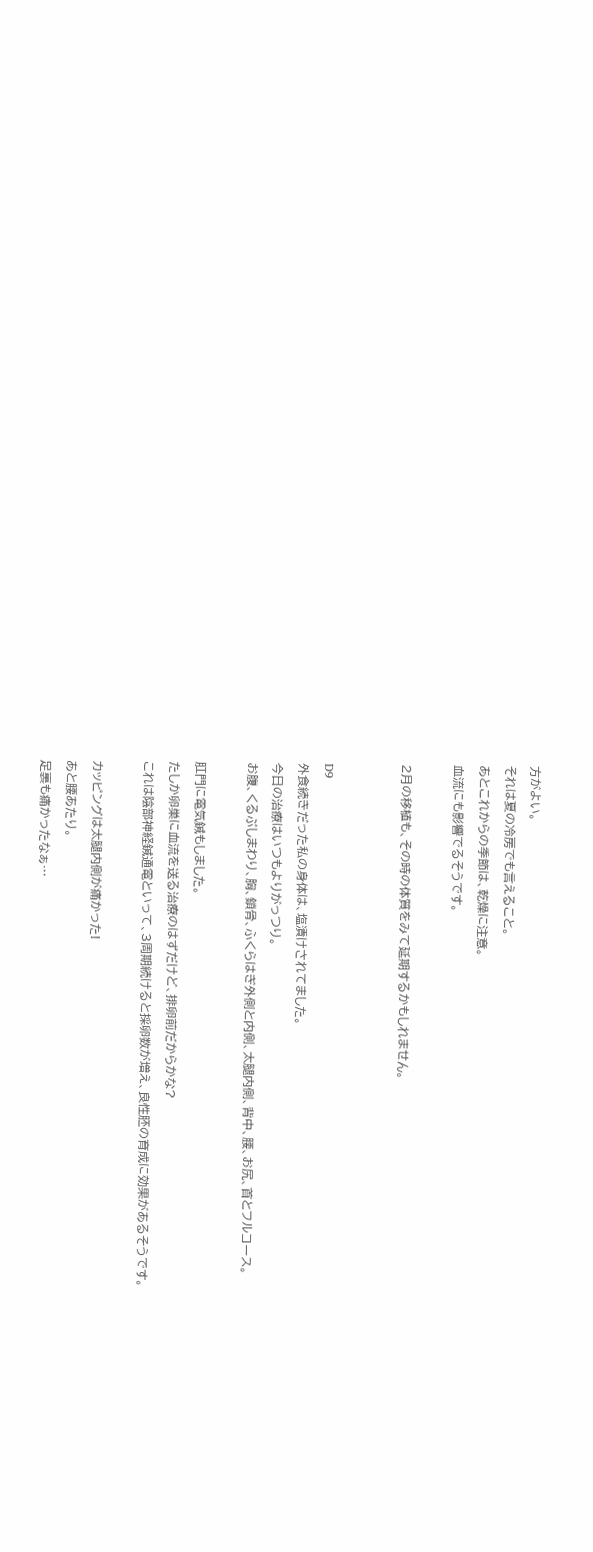方がよい。
それは夏の冷房でも言えること。
あとこれからの季節は、乾燥に注意。
血流にも影響でるそうです。

2月の移植も、その時の体質をみて延期するかもしれません。


D9
外食続きだった私の身体は、塩漬けされてました。
今日の治療はいつもよりがっつり。
お腹、くるぶしまわり、胸、鎖骨、ふくらはぎ外側と内側、太腿内側、背中、腰、お尻、首とフルコース。

肛門に電気鍼もしました。
たしか卵巣に血流を送る治療のはずだけど、排卵前だからかな?
これは陰部神経鍼通電といって、3周期続けると採卵数が増え、良性胚の育成に効果があるそうです。

カッピングは太腿内側が痛かった!
あと腰あたり。
足裏も痛かったなぁ…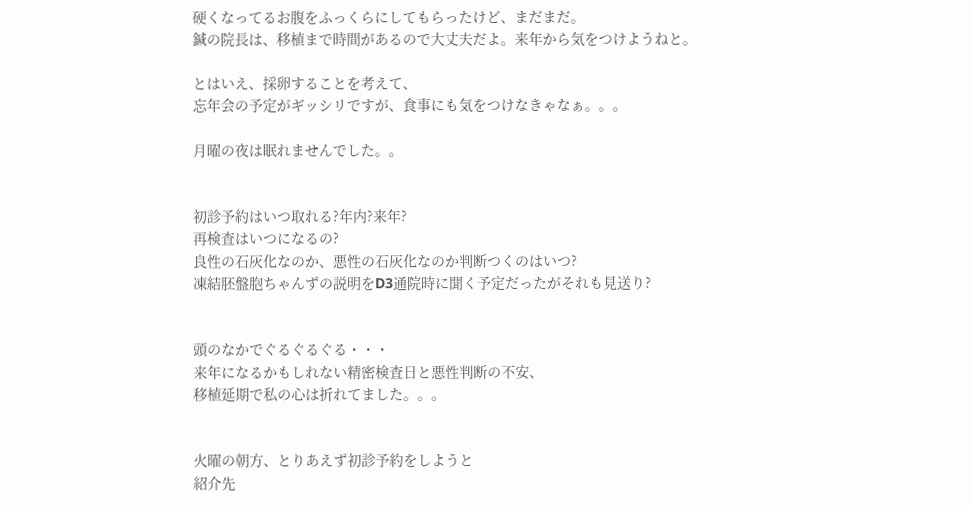硬くなってるお腹をふっくらにしてもらったけど、まだまだ。
鍼の院長は、移植まで時間があるので大丈夫だよ。来年から気をつけようねと。

とはいえ、採卵することを考えて、
忘年会の予定がギッシリですが、食事にも気をつけなきゃなぁ。。。

月曜の夜は眠れませんでした。。


初診予約はいつ取れる?年内?来年?
再検査はいつになるの?
良性の石灰化なのか、悪性の石灰化なのか判断つくのはいつ?
凍結胚盤胞ちゃんずの説明をD3通院時に聞く予定だったがそれも見送り?


頭のなかでぐるぐるぐる・・・
来年になるかもしれない精密検査日と悪性判断の不安、
移植延期で私の心は折れてました。。。


火曜の朝方、とりあえず初診予約をしようと
紹介先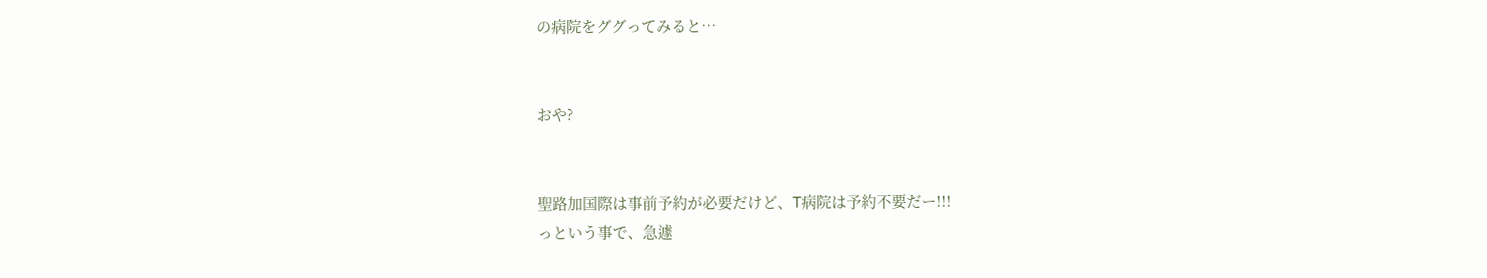の病院をググってみると…


おや?


聖路加国際は事前予約が必要だけど、T病院は予約不要だー!!!
っという事で、急遽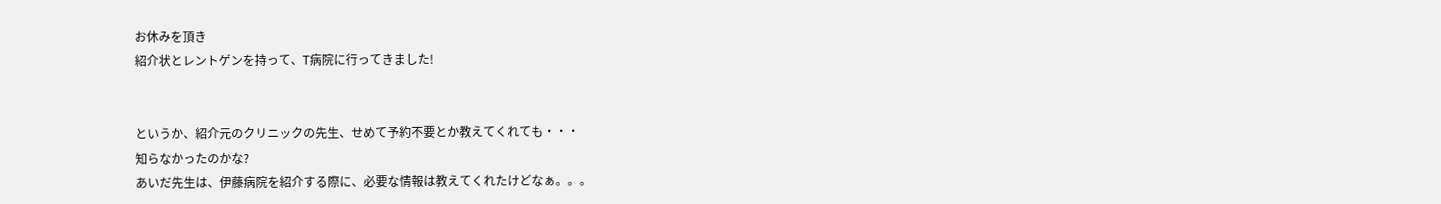お休みを頂き
紹介状とレントゲンを持って、T病院に行ってきました!


というか、紹介元のクリニックの先生、せめて予約不要とか教えてくれても・・・
知らなかったのかな?
あいだ先生は、伊藤病院を紹介する際に、必要な情報は教えてくれたけどなぁ。。。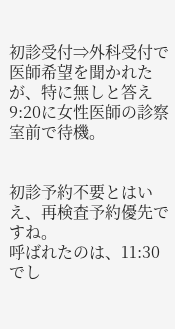初診受付⇒外科受付で医師希望を聞かれたが、特に無しと答え
9:20に女性医師の診察室前で待機。


初診予約不要とはいえ、再検査予約優先ですね。
呼ばれたのは、11:30でし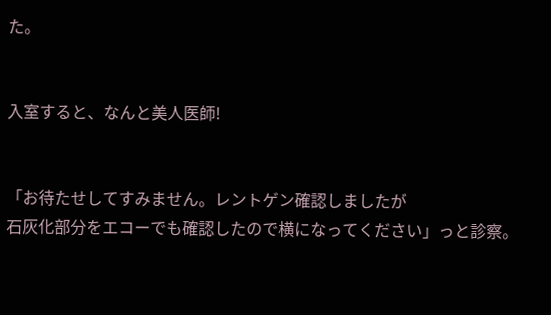た。


入室すると、なんと美人医師!


「お待たせしてすみません。レントゲン確認しましたが
石灰化部分をエコーでも確認したので横になってください」っと診察。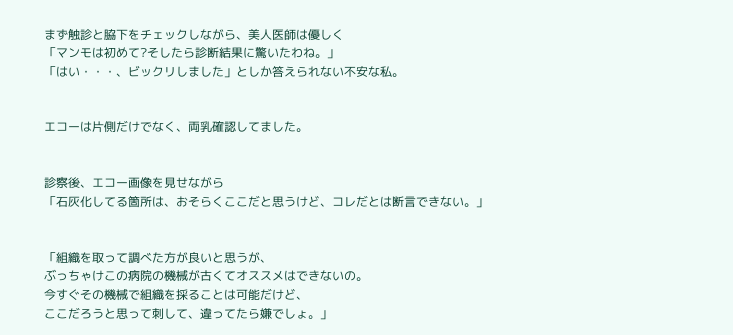まず触診と脇下をチェックしながら、美人医師は優しく
「マンモは初めて?そしたら診断結果に驚いたわね。」
「はい・・・、ビックリしました」としか答えられない不安な私。


エコーは片側だけでなく、両乳確認してました。


診察後、エコー画像を見せながら
「石灰化してる箇所は、おそらくここだと思うけど、コレだとは断言できない。」


「組織を取って調べた方が良いと思うが、
ぶっちゃけこの病院の機械が古くてオススメはできないの。
今すぐその機械で組織を採ることは可能だけど、
ここだろうと思って刺して、違ってたら嫌でしょ。」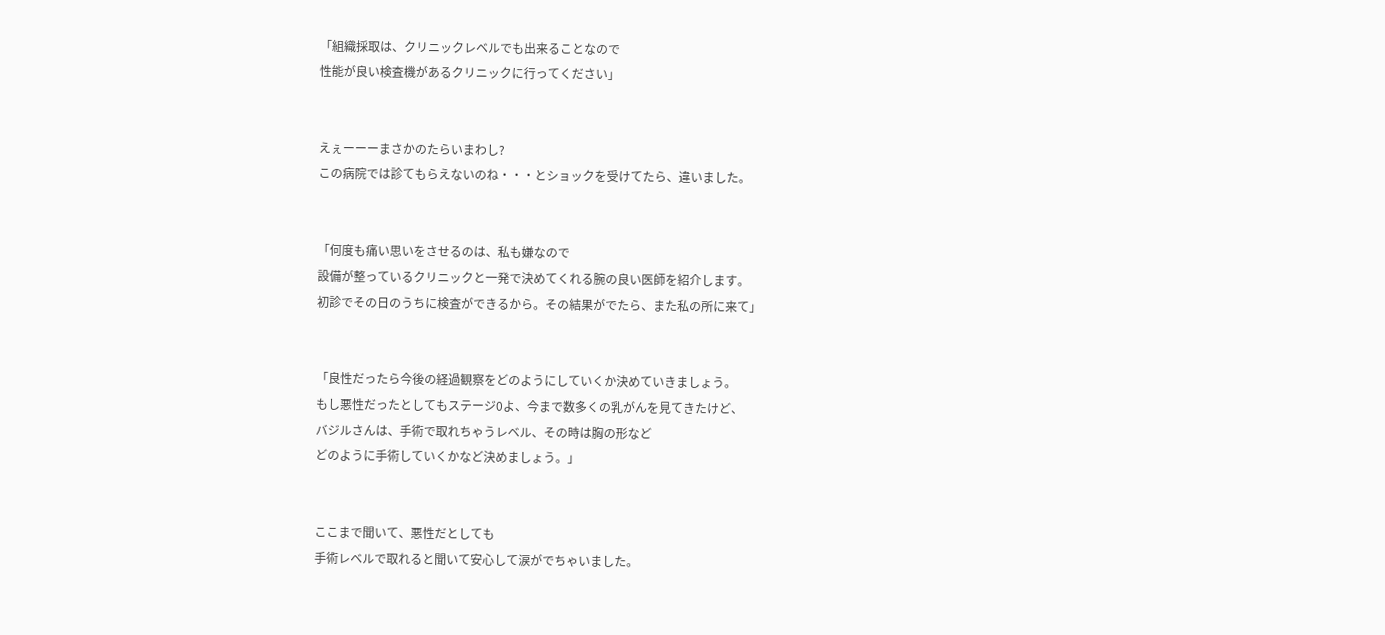「組織採取は、クリニックレベルでも出来ることなので
性能が良い検査機があるクリニックに行ってください」


えぇーーーまさかのたらいまわし?
この病院では診てもらえないのね・・・とショックを受けてたら、違いました。


「何度も痛い思いをさせるのは、私も嫌なので
設備が整っているクリニックと一発で決めてくれる腕の良い医師を紹介します。
初診でその日のうちに検査ができるから。その結果がでたら、また私の所に来て」


「良性だったら今後の経過観察をどのようにしていくか決めていきましょう。
もし悪性だったとしてもステージ0よ、今まで数多くの乳がんを見てきたけど、
バジルさんは、手術で取れちゃうレベル、その時は胸の形など
どのように手術していくかなど決めましょう。」


ここまで聞いて、悪性だとしても
手術レベルで取れると聞いて安心して涙がでちゃいました。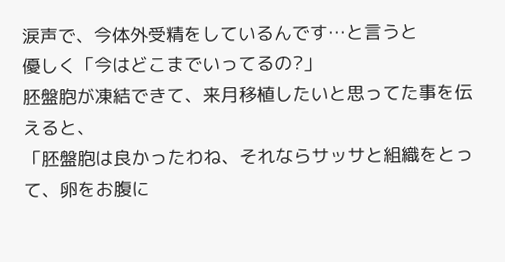涙声で、今体外受精をしているんです…と言うと
優しく「今はどこまでいってるの?」
胚盤胞が凍結できて、来月移植したいと思ってた事を伝えると、
「胚盤胞は良かったわね、それならサッサと組織をとって、卵をお腹に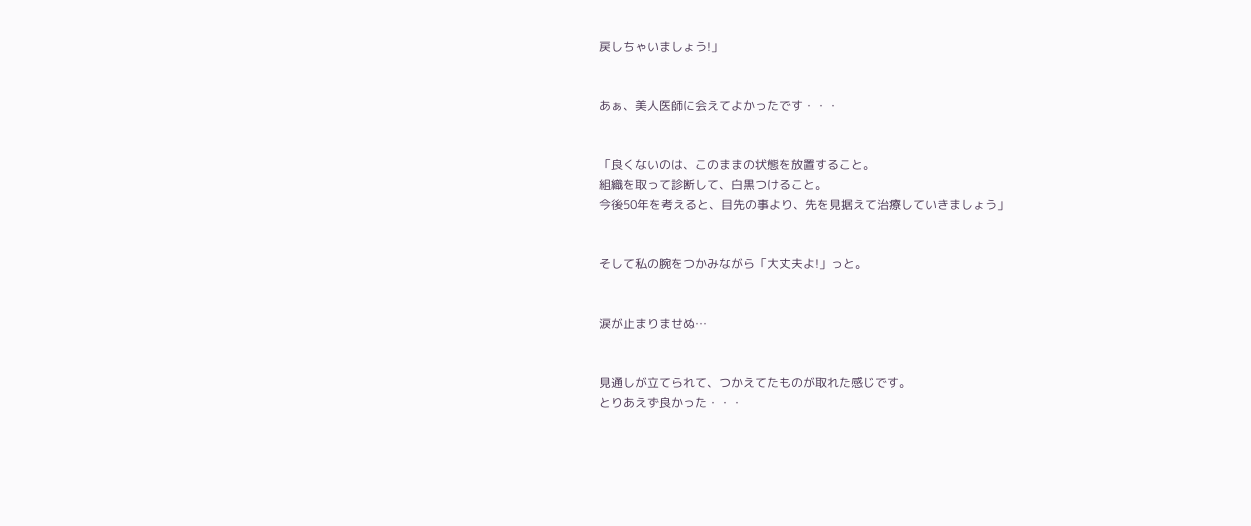戻しちゃいましょう!」


あぁ、美人医師に会えてよかったです・・・


「良くないのは、このままの状態を放置すること。
組織を取って診断して、白黒つけること。
今後50年を考えると、目先の事より、先を見据えて治療していきましょう」


そして私の腕をつかみながら「大丈夫よ!」っと。


涙が止まりませぬ…


見通しが立てられて、つかえてたものが取れた感じです。
とりあえず良かった・・・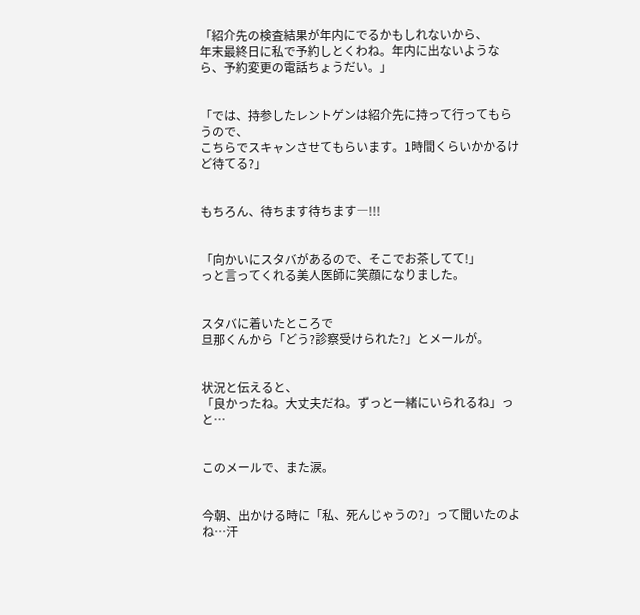「紹介先の検査結果が年内にでるかもしれないから、
年末最終日に私で予約しとくわね。年内に出ないようなら、予約変更の電話ちょうだい。」


「では、持参したレントゲンは紹介先に持って行ってもらうので、
こちらでスキャンさせてもらいます。1時間くらいかかるけど待てる?」


もちろん、待ちます待ちます―!!!


「向かいにスタバがあるので、そこでお茶してて!」
っと言ってくれる美人医師に笑顔になりました。


スタバに着いたところで
旦那くんから「どう?診察受けられた?」とメールが。


状況と伝えると、
「良かったね。大丈夫だね。ずっと一緒にいられるね」っと…


このメールで、また涙。


今朝、出かける時に「私、死んじゃうの?」って聞いたのよね…汗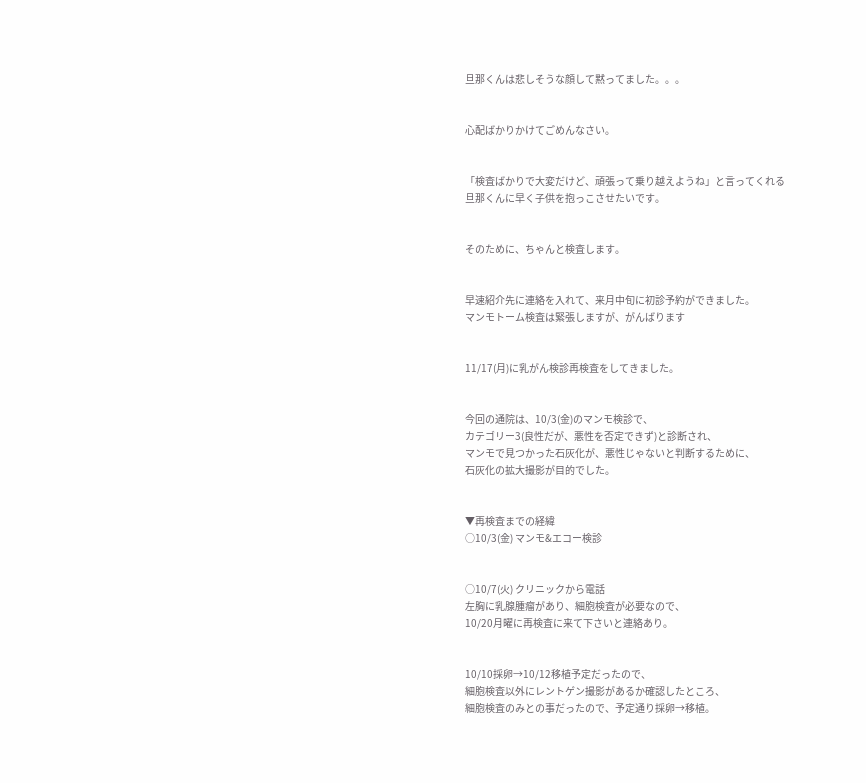旦那くんは悲しそうな顔して黙ってました。。。


心配ばかりかけてごめんなさい。


「検査ばかりで大変だけど、頑張って乗り越えようね」と言ってくれる
旦那くんに早く子供を抱っこさせたいです。


そのために、ちゃんと検査します。


早速紹介先に連絡を入れて、来月中旬に初診予約ができました。
マンモトーム検査は緊張しますが、がんばります


11/17(月)に乳がん検診再検査をしてきました。


今回の通院は、10/3(金)のマンモ検診で、
カテゴリー3(良性だが、悪性を否定できず)と診断され、
マンモで見つかった石灰化が、悪性じゃないと判断するために、
石灰化の拡大撮影が目的でした。


▼再検査までの経緯
○10/3(金) マンモ&エコー検診


○10/7(火) クリニックから電話
左胸に乳腺腫瘤があり、細胞検査が必要なので、
10/20月曜に再検査に来て下さいと連絡あり。


10/10採卵→10/12移植予定だったので、
細胞検査以外にレントゲン撮影があるか確認したところ、
細胞検査のみとの事だったので、予定通り採卵→移植。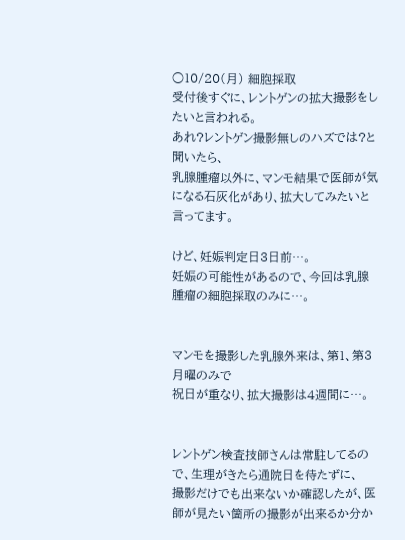○10/20(月) 細胞採取
受付後すぐに、レントゲンの拡大撮影をしたいと言われる。
あれ?レントゲン撮影無しのハズでは?と聞いたら、
乳腺腫瘤以外に、マンモ結果で医師が気になる石灰化があり、拡大してみたいと言ってます。

けど、妊娠判定日3日前…。
妊娠の可能性があるので、今回は乳腺腫瘤の細胞採取のみに…。


マンモを撮影した乳腺外来は、第1、第3月曜のみで
祝日が重なり、拡大撮影は4週間に…。


レントゲン検査技師さんは常駐してるので、生理がきたら通院日を待たずに、
撮影だけでも出来ないか確認したが、医師が見たい箇所の撮影が出来るか分か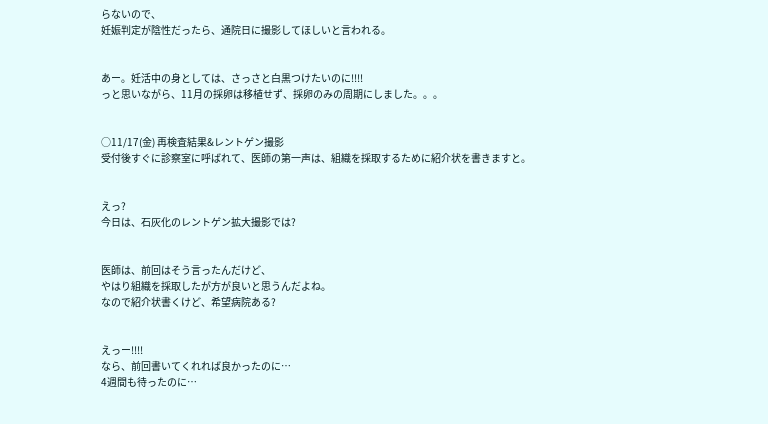らないので、
妊娠判定が陰性だったら、通院日に撮影してほしいと言われる。


あー。妊活中の身としては、さっさと白黒つけたいのに!!!!
っと思いながら、11月の採卵は移植せず、採卵のみの周期にしました。。。


○11/17(金) 再検査結果&レントゲン撮影
受付後すぐに診察室に呼ばれて、医師の第一声は、組織を採取するために紹介状を書きますと。


えっ?
今日は、石灰化のレントゲン拡大撮影では?


医師は、前回はそう言ったんだけど、
やはり組織を採取したが方が良いと思うんだよね。
なので紹介状書くけど、希望病院ある?


えっー!!!!
なら、前回書いてくれれば良かったのに…
4週間も待ったのに…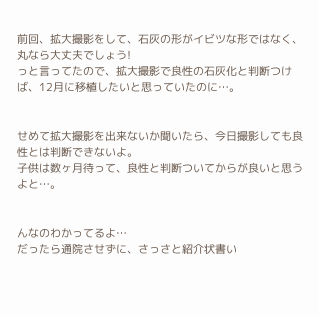前回、拡大撮影をして、石灰の形がイビツな形ではなく、丸なら大丈夫でしょう!
っと言ってたので、拡大撮影で良性の石灰化と判断つけば、12月に移植したいと思っていたのに…。


せめて拡大撮影を出来ないか聞いたら、今日撮影しても良性とは判断できないよ。
子供は数ヶ月待って、良性と判断ついてからが良いと思うよと…。


んなのわかってるよ…
だったら通院させずに、さっさと紹介状書い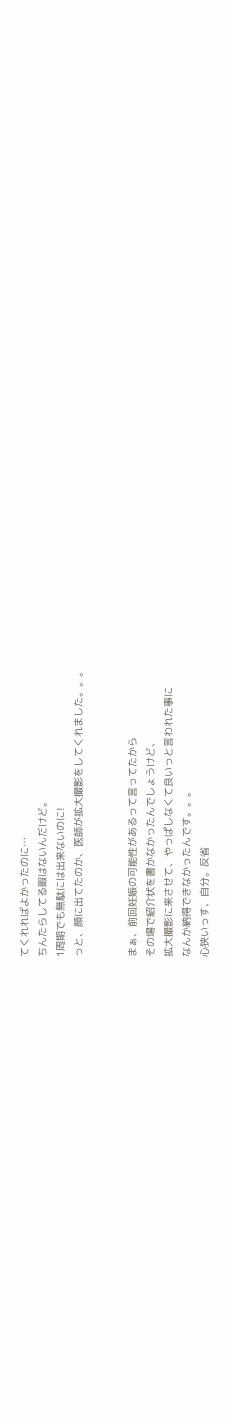てくれればよかったのに…
ちんたらしてる暇はないんだけど。
1周期でも無駄には出来ないのに!
っと、顔に出てたのか、医師が拡大撮影をしてくれました。。。


まぁ、前回妊娠の可能性があるって言ってたから
その場で紹介状を書かなかったんでしょうけど、
拡大撮影に来させて、やっぱしなくて良いっと言われた事に
なんか納得できなかったんです。。。
心狭いっす、自分。反省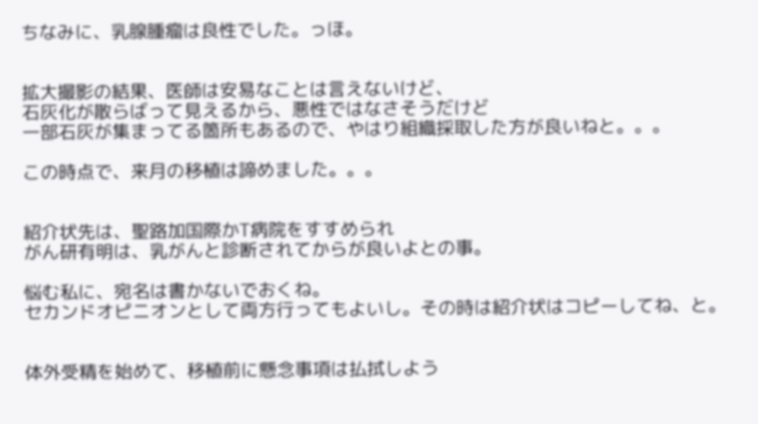ちなみに、乳腺腫瘤は良性でした。っほ。


拡大撮影の結果、医師は安易なことは言えないけど、
石灰化が散らばって見えるから、悪性ではなさそうだけど
一部石灰が集まってる箇所もあるので、やはり組織採取した方が良いねと。。。

この時点で、来月の移植は諦めました。。。


紹介状先は、聖路加国際かT病院をすすめられ
がん研有明は、乳がんと診断されてからが良いよとの事。

悩む私に、宛名は書かないでおくね。
セカンドオピニオンとして両方行ってもよいし。その時は紹介状はコピーしてね、と。


体外受精を始めて、移植前に懸念事項は払拭しよう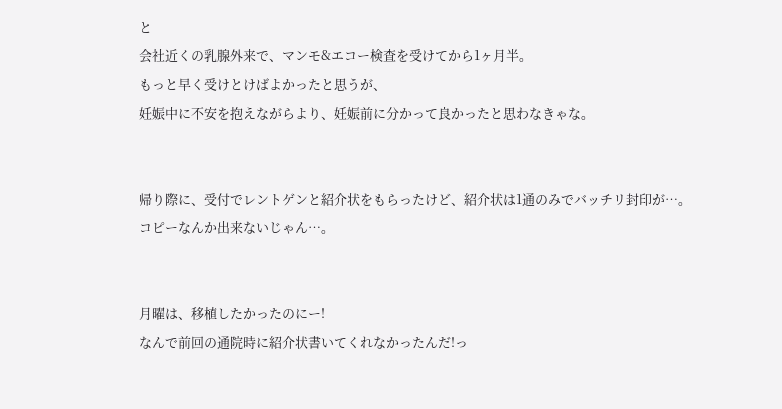と
会社近くの乳腺外来で、マンモ&エコー検査を受けてから1ヶ月半。
もっと早く受けとけばよかったと思うが、
妊娠中に不安を抱えながらより、妊娠前に分かって良かったと思わなきゃな。


帰り際に、受付でレントゲンと紹介状をもらったけど、紹介状は1通のみでバッチリ封印が…。
コピーなんか出来ないじゃん…。


月曜は、移植したかったのにー!
なんで前回の通院時に紹介状書いてくれなかったんだ!っ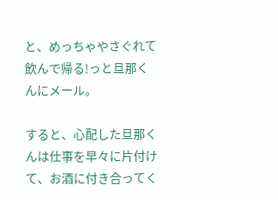と、めっちゃやさぐれて
飲んで帰る!っと旦那くんにメール。

すると、心配した旦那くんは仕事を早々に片付けて、お酒に付き合ってく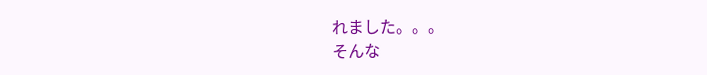れました。。。
そんな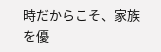時だからこそ、家族を優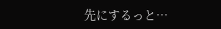先にするっと…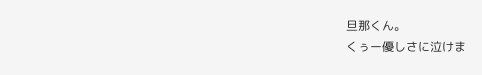旦那くん。
くぅー優しさに泣けま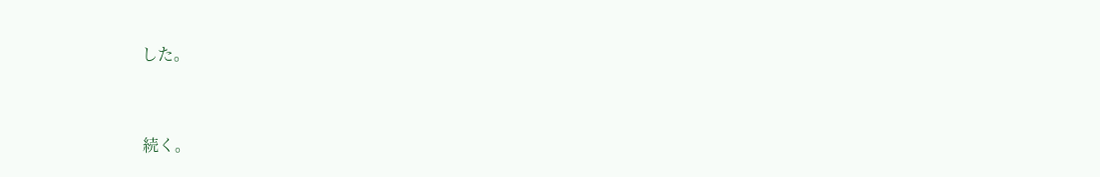した。



続く。